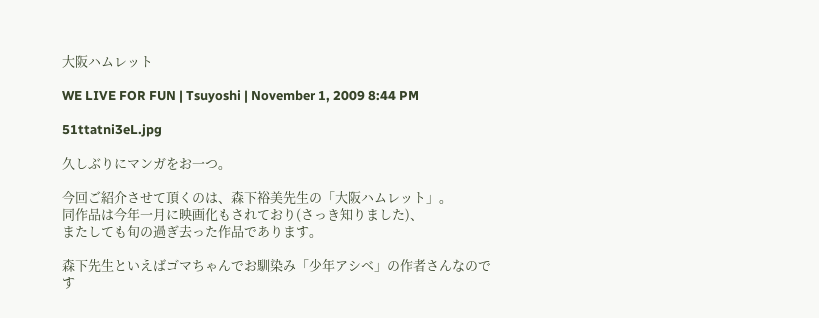大阪ハムレット

WE LIVE FOR FUN | Tsuyoshi | November 1, 2009 8:44 PM

51ttatni3eL.jpg

久しぶりにマンガをお一つ。

今回ご紹介させて頂くのは、森下裕美先生の「大阪ハムレット」。
同作品は今年一月に映画化もされており(さっき知りました)、
またしても旬の過ぎ去った作品であります。

森下先生といえばゴマちゃんでお馴染み「少年アシベ」の作者さんなのです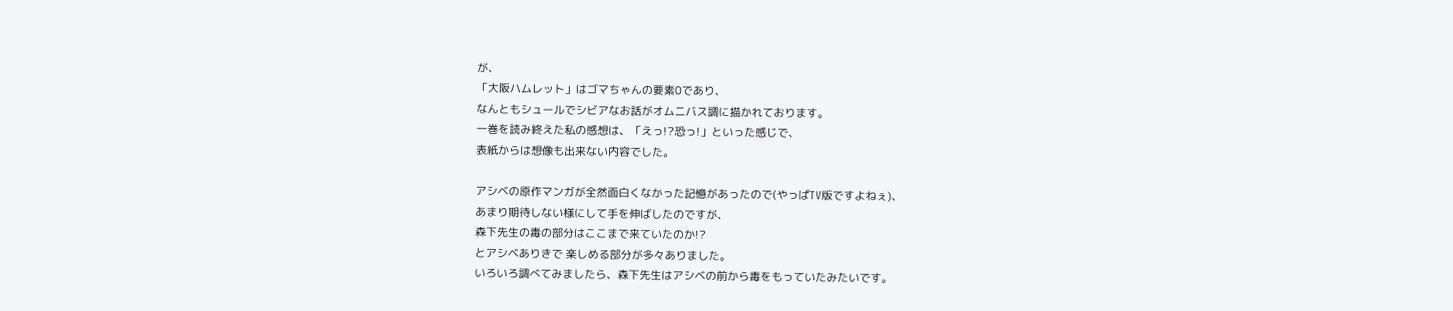が、
「大阪ハムレット」はゴマちゃんの要素0であり、
なんともシュールでシビアなお話がオムニバス調に描かれております。
一巻を読み終えた私の感想は、「えっ!?恐っ!」といった感じで、
表紙からは想像も出来ない内容でした。

アシベの原作マンガが全然面白くなかった記憶があったので(やっぱTV版ですよねぇ)、
あまり期待しない様にして手を伸ばしたのですが、
森下先生の毒の部分はここまで来ていたのか!?
とアシベありきで 楽しめる部分が多々ありました。
いろいろ調べてみましたら、森下先生はアシベの前から毒をもっていたみたいです。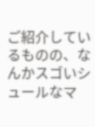ご紹介しているものの、なんかスゴいシュールなマ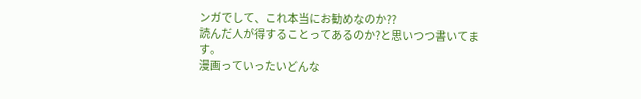ンガでして、これ本当にお勧めなのか??
読んだ人が得することってあるのか?と思いつつ書いてます。
漫画っていったいどんな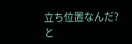立ち位置なんだ?
と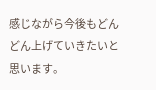感じながら今後もどんどん上げていきたいと思います。